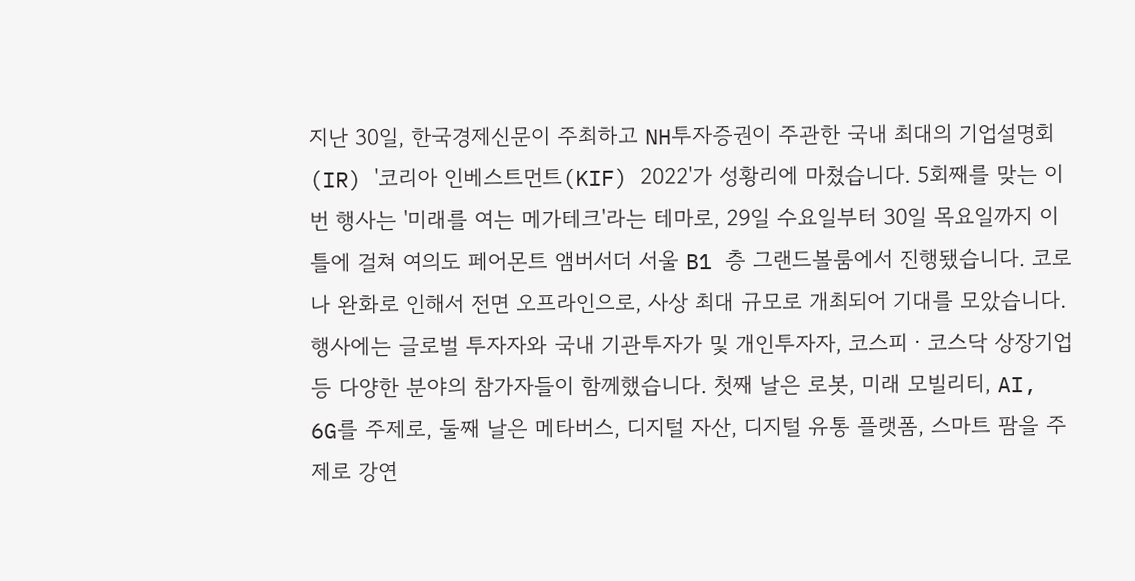지난 30일, 한국경제신문이 주최하고 NH투자증권이 주관한 국내 최대의 기업설명회(IR) '코리아 인베스트먼트(KIF) 2022'가 성황리에 마쳤습니다. 5회째를 맞는 이번 행사는 '미래를 여는 메가테크'라는 테마로, 29일 수요일부터 30일 목요일까지 이틀에 걸쳐 여의도 페어몬트 앰버서더 서울 B1 층 그랜드볼룸에서 진행됐습니다. 코로나 완화로 인해서 전면 오프라인으로, 사상 최대 규모로 개최되어 기대를 모았습니다.
행사에는 글로벌 투자자와 국내 기관투자가 및 개인투자자, 코스피ㆍ코스닥 상장기업 등 다양한 분야의 참가자들이 함께했습니다. 첫째 날은 로봇, 미래 모빌리티, AI, 6G를 주제로, 둘째 날은 메타버스, 디지털 자산, 디지털 유통 플랫폼, 스마트 팜을 주제로 강연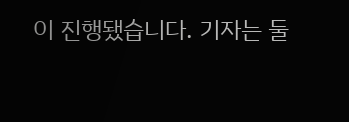이 진행됐습니다. 기자는 둘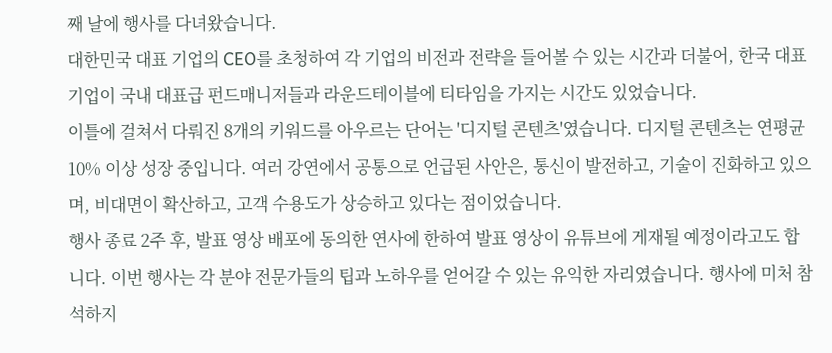째 날에 행사를 다녀왔습니다.
대한민국 대표 기업의 CEO를 초청하여 각 기업의 비전과 전략을 들어볼 수 있는 시간과 더불어, 한국 대표 기업이 국내 대표급 펀드매니저들과 라운드테이블에 티타임을 가지는 시간도 있었습니다.
이틀에 걸쳐서 다뤄진 8개의 키워드를 아우르는 단어는 '디지털 콘텐츠'였습니다. 디지털 콘텐츠는 연평균 10% 이상 성장 중입니다. 여러 강연에서 공통으로 언급된 사안은, 통신이 발전하고, 기술이 진화하고 있으며, 비대면이 확산하고, 고객 수용도가 상승하고 있다는 점이었습니다.
행사 종료 2주 후, 발표 영상 배포에 동의한 연사에 한하여 발표 영상이 유튜브에 게재될 예정이라고도 합니다. 이번 행사는 각 분야 전문가들의 팁과 노하우를 얻어갈 수 있는 유익한 자리였습니다. 행사에 미처 참석하지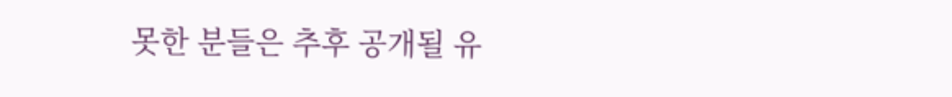못한 분들은 추후 공개될 유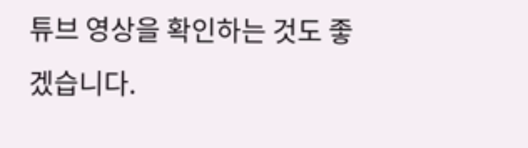튜브 영상을 확인하는 것도 좋겠습니다.